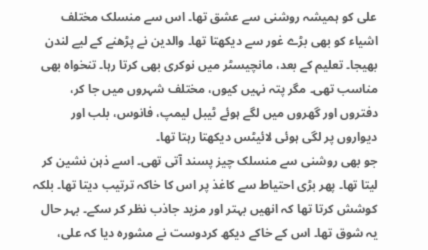علی کو ہمیشہ روشنی سے عشق تھا۔ اس سے منسلک مختلف اشیاء کو بھی بڑے غور سے دیکھتا تھا۔ والدین نے پڑھنے کے لیے لندن بھیجا۔ تعلیم کے بعد، مانچیسٹر میں نوکری بھی کرتا رہا۔ تنخواہ بھی مناسب تھی۔ مگر پتہ نہیں کیوں، مختلف شہروں میں جا کر، دفتروں اور گھروں میں لگے ہوئے ٹیبل لیمپ، فانوس، بلب اور دیواروں پر لگی ہوئی لائیٹس دیکھتا رہتا تھا۔
جو بھی روشنی سے منسلک چیز پسند آتی تھی۔ اسے ذہن نشین کر لیتا تھا۔ پھر بڑی احتیاط سے کاغذ پر اس کا خاکہ ترتیب دیتا تھا۔ بلکہ کوشش کرتا تھا کہ انھیں بہتر اور مزید جاذب نظر کر سکے۔ بہر حال یہ شوق تھا۔ اس کے خاکے دیکھ کردوست نے مشورہ دیا کہ علی،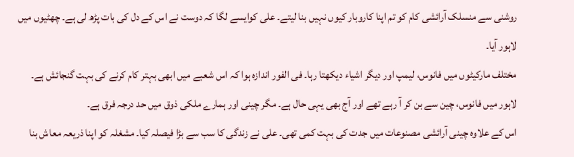روشنی سے منسلک آرائشی کام کو تم اپنا کاروبار کیوں نہیں بنا لیتے۔ علی کوایسے لگا کہ دوست نے اس کے دل کی بات پڑھ لی ہے۔ چھٹیوں میں لاہور آیا۔
مختلف مارکیٹوں میں فانوس، لیمپ اور دیگر اشیاء دیکھتا رہا۔ فی الفور اندازہ ہوا کہ اس شعبے میں ابھی بہتر کام کرنے کی بہت گنجائش ہے۔ لاہور میں فانوس، چین سے بن کر آ رہے تھے اور آج بھی یہی حال ہے۔ مگر چینی اور ہمارے ملکی ذوق میں حد درجہ فرق ہے۔
اس کے علاوہ چینی آرائشی مصنوعات میں جدت کی بہت کمی تھی۔ علی نے زندگی کا سب سے بڑا فیصلہ کیا۔ مشغلہ کو اپنا ذریعہ معاش بنا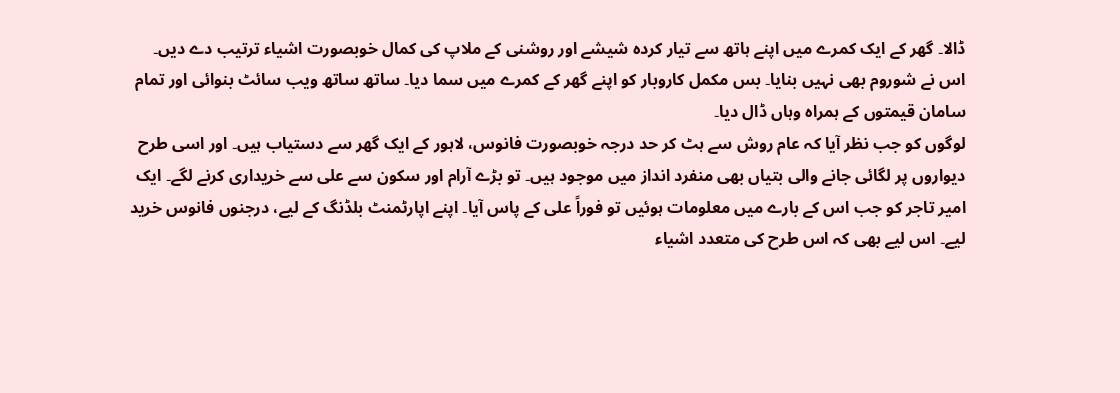ڈالا۔ گھر کے ایک کمرے میں اپنے ہاتھ سے تیار کردہ شیشے اور روشنی کے ملاپ کی کمال خوبصورت اشیاء ترتیب دے دیں۔ اس نے شوروم بھی نہیں بنایا۔ بس مکمل کاروبار کو اپنے گھر کے کمرے میں سما دیا۔ ساتھ ساتھ ویب سائٹ بنوائی اور تمام سامان قیمتوں کے ہمراہ وہاں ڈال دیا۔
لوگوں کو جب نظر آیا کہ عام روش سے ہٹ کر حد درجہ خوبصورت فانوس، لاہور کے ایک گھر سے دستیاب ہیں۔ اور اسی طرح دیواروں پر لگائی جانے والی بتیاں بھی منفرد انداز میں موجود ہیں۔ تو بڑے آرام اور سکون سے علی سے خریداری کرنے لگے۔ ایک امیر تاجر کو جب اس کے بارے میں معلومات ہوئیں تو فوراً علی کے پاس آیا۔ اپنے اپارٹمنٹ بلڈنگ کے لیے، درجنوں فانوس خرید لیے۔ اس لیے بھی کہ اس طرح کی متعدد اشیاء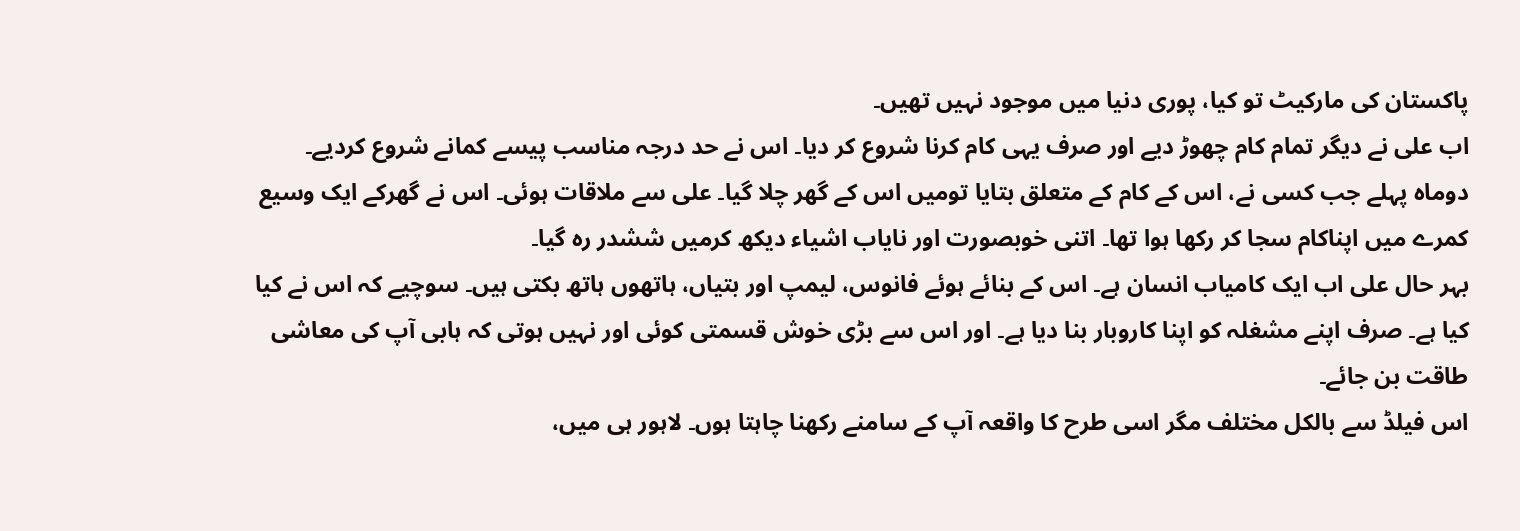پاکستان کی مارکیٹ تو کیا، پوری دنیا میں موجود نہیں تھیں۔
اب علی نے دیگر تمام کام چھوڑ دیے اور صرف یہی کام کرنا شروع کر دیا۔ اس نے حد درجہ مناسب پیسے کمانے شروع کردیے۔ دوماہ پہلے جب کسی نے، اس کے کام کے متعلق بتایا تومیں اس کے گھر چلا گیا۔ علی سے ملاقات ہوئی۔ اس نے گھرکے ایک وسیع کمرے میں اپناکام سجا کر رکھا ہوا تھا۔ اتنی خوبصورت اور نایاب اشیاء دیکھ کرمیں ششدر رہ گیا۔
بہر حال علی اب ایک کامیاب انسان ہے۔ اس کے بنائے ہوئے فانوس، لیمپ اور بتیاں، ہاتھوں ہاتھ بکتی ہیں۔ سوچیے کہ اس نے کیا کیا ہے۔ صرف اپنے مشغلہ کو اپنا کاروبار بنا دیا ہے۔ اور اس سے بڑی خوش قسمتی کوئی اور نہیں ہوتی کہ ہابی آپ کی معاشی طاقت بن جائے۔
اس فیلڈ سے بالکل مختلف مگر اسی طرح کا واقعہ آپ کے سامنے رکھنا چاہتا ہوں۔ لاہور ہی میں،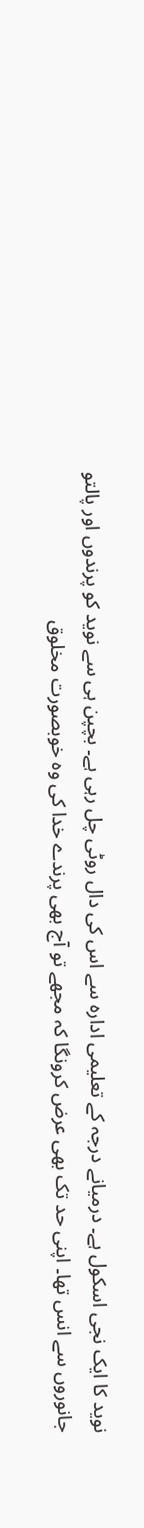نوید کا ایک نجی اسکول ہے۔ درمیانے درجہ کے تعلیمی ادارہ سے اس کی دال روٹی چل رہی ہے۔ بچپن ہی سے نوید کو پرندوں اور پالتو جانوروں سے انس تھا۔ اپنی حد تک بھی عرض کرونگا کہ مجھے تو آج بھی پرندے خدا کی وہ خوبصورت مخلوق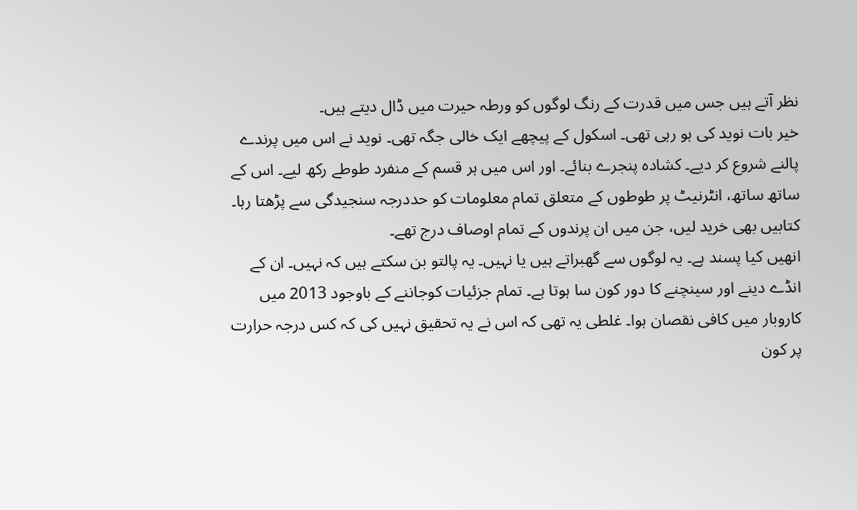نظر آتے ہیں جس میں قدرت کے رنگ لوگوں کو ورطہ حیرت میں ڈال دیتے ہیں۔
خیر بات نوید کی ہو رہی تھی۔ اسکول کے پیچھے ایک خالی جگہ تھی۔ نوید نے اس میں پرندے پالنے شروع کر دیے۔ کشادہ پنجرے بنائے۔ اور اس میں ہر قسم کے منفرد طوطے رکھ لیے۔ اس کے ساتھ ساتھ، انٹرنیٹ پر طوطوں کے متعلق تمام معلومات کو حددرجہ سنجیدگی سے پڑھتا رہا۔ کتابیں بھی خرید لیں، جن میں ان پرندوں کے تمام اوصاف درج تھے۔
انھیں کیا پسند ہے۔ یہ لوگوں سے گھبراتے ہیں یا نہیں۔ یہ پالتو بن سکتے ہیں کہ نہیں۔ ان کے انڈے دینے اور سینچنے کا دور کون سا ہوتا ہے۔ تمام جزئیات کوجاننے کے باوجود 2013 میں کاروبار میں کافی نقصان ہوا۔ غلطی یہ تھی کہ اس نے یہ تحقیق نہیں کی کہ کس درجہ حرارت پر کون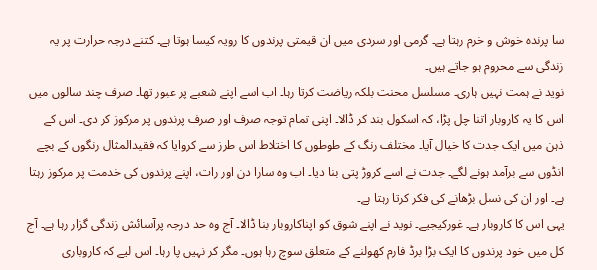سا پرندہ خوش و خرم رہتا ہے۔ گرمی اور سردی میں ان قیمتی پرندوں کا رویہ کیسا ہوتا ہے۔ کتنے درجہ حرارت پر یہ زندگی سے محروم ہو جاتے ہیں۔
نوید نے ہمت نہیں ہاری۔ مسلسل محنت بلکہ ریاضت کرتا رہا۔ اب اسے اپنے شعبے پر عبور تھا۔ صرف چند سالوں میں اس کا یہ کاروبار اتنا چل پڑا، کہ اسکول بند کر ڈالا۔ اپنی تمام توجہ صرف اور صرف پرندوں پر مرکوز کر دی۔ اس کے ذہن میں ایک جدت کا خیال آیا۔ مختلف رنگ کے طوطوں کا اختلاط اس طرز سے کروایا کہ فقیدالمثال رنگوں کے بچے انڈوں سے برآمد ہونے لگے۔ جدت نے اسے کروڑ پتی بنا دیا۔ اب وہ سارا دن اور رات، اپنے پرندوں کی خدمت پر مرکوز رہتا ہے۔ اور ان کی نسل بڑھانے کی فکر کرتا رہتا ہے۔
یہی اس کا کاروبار ہے۔ غورکیجیے۔ نوید نے اپنے شوق کو اپناکاروبار بنا ڈالا۔ آج وہ حد درجہ پرآسائش زندگی گزار رہا ہے۔ آج کل میں خود پرندوں کا ایک بڑا برڈ فارم کھولنے کے متعلق سوچ رہا ہوں۔ مگر کر نہیں پا رہا۔ اس لیے کہ کاروباری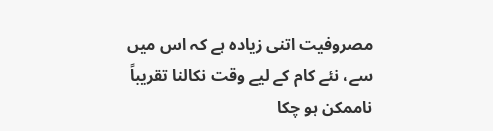مصروفیت اتنی زیادہ ہے کہ اس میں سے، نئے کام کے لیے وقت نکالنا تقریباً ناممکن ہو چکا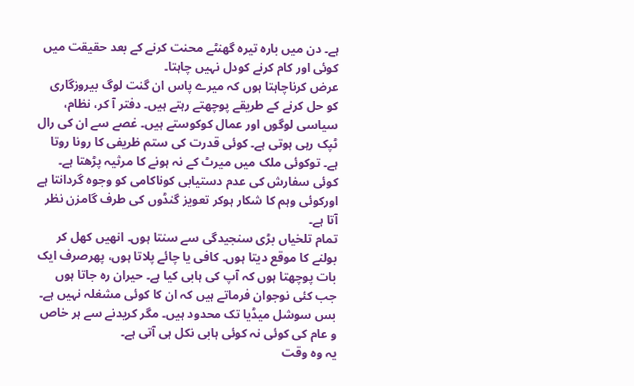ہے۔ دن میں بارہ تیرہ گھنٹے محنت کرنے کے بعد حقیقت میں کوئی اور کام کرنے کودل نہیں چاہتا۔
عرض کرناچاہتا ہوں کہ میرے پاس ان گنت لوگ بیروزگاری کو حل کرنے کے طریقے پوچھتے رہتے ہیں۔ دفتر آ کر، نظام، سیاسی لوگوں اور عمال کوکوستے ہیں۔ غصے سے ان کی رال ٹپک رہی ہوتی ہے۔ کوئی قدرت کی ستم ظریفی کا رونا روتا ہے۔ توکوئی ملک میں میرٹ کے نہ ہونے کا مرثیہ پڑھتا ہے۔ کوئی سفارش کی عدم دستیابی کوناکامی کو وجوہ گردانتا ہے اورکوئی وہم کا شکار ہوکر تعویز گنڈوں کی طرف گامزن نظر آتا ہے۔
تمام تلخیاں بڑی سنجیدگی سے سنتا ہوں۔ انھیں کھل کر بولنے کا موقع دیتا ہوں۔ کافی یا چائے پلاتا ہوں، پھرصرف ایک بات پوچھتا ہوں کہ آپ کی ہابی کیا ہے۔ حیران رہ جاتا ہوں جب کئی نوجوان فرماتے ہیں کہ ان کا کوئی مشغلہ نہیں ہے۔ بس سوشل میڈیا تک محدود ہیں۔ مگر کریدنے سے ہر خاص و عام کی کوئی نہ کوئی ہابی نکل ہی آتی ہے۔
یہ وہ وقت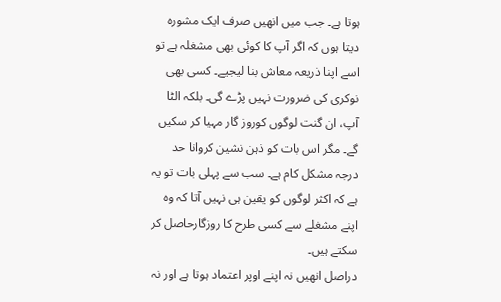ہوتا ہے۔ جب میں انھیں صرف ایک مشورہ دیتا ہوں کہ اگر آپ کا کوئی بھی مشغلہ ہے تو اسے اپنا ذریعہ معاش بنا لیجیے۔ کسی بھی نوکری کی ضرورت نہیں پڑے گی۔ بلکہ الٹا آپ، ان گنت لوگوں کوروز گار مہیا کر سکیں گے۔ مگر اس بات کو ذہن نشین کروانا حد درجہ مشکل کام ہے۔ سب سے پہلی بات تو یہ ہے کہ اکثر لوگوں کو یقین ہی نہیں آتا کہ وہ اپنے مشغلے سے کسی طرح کا روزگارحاصل کر سکتے ہیں۔
دراصل انھیں نہ اپنے اوپر اعتماد ہوتا ہے اور نہ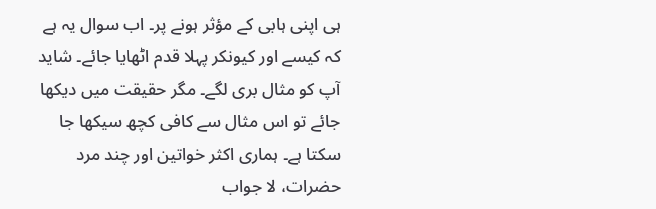ہی اپنی ہابی کے مؤثر ہونے پر۔ اب سوال یہ ہے کہ کیسے اور کیونکر پہلا قدم اٹھایا جائے۔ شاید آپ کو مثال بری لگے۔ مگر حقیقت میں دیکھا جائے تو اس مثال سے کافی کچھ سیکھا جا سکتا ہے۔ ہماری اکثر خواتین اور چند مرد حضرات، لا جواب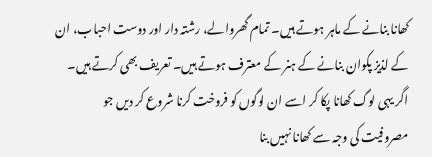کھانا بنانے کے ماہر ہوتے ہیں۔ تمام گھروالے، رشتہ دار اور دوست احباب، ان کے لذیز پکوان بنانے کے ہنر کے معترف ہوتے ہیں۔ تعریف بھی کرتے ہیں۔
اگر یہی لوگ کھانا پکا کر اسے ان لوگوں کو فروخت کرنا شروع کر دیں جو مصروفیت کی وجہ سے کھانا نہیں بنا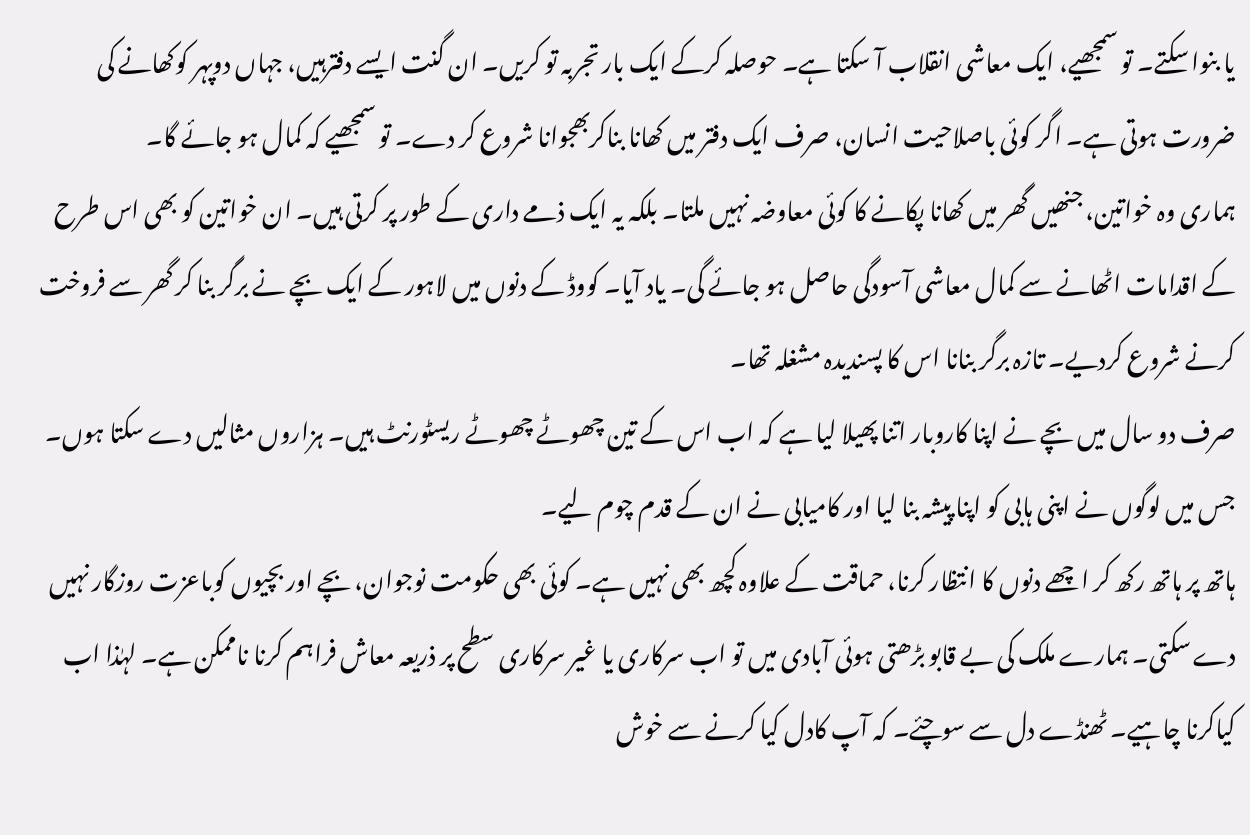یا بنوا سکتے۔ تو سمجھیے، ایک معاشی انقلاب آ سکتا ہے۔ حوصلہ کرکے ایک بار تجربہ تو کریں۔ ان گنت ایسے دفترہیں، جہاں دوپہر کوکھانے کی ضرورت ہوتی ہے۔ اگر کوئی باصلاحیت انسان، صرف ایک دفتر میں کھانا بناکربھجوانا شروع کر دے۔ تو سمجھیے کہ کمال ہو جائے گا۔
ہماری وہ خواتین، جنھیں گھر میں کھانا پکانے کا کوئی معاوضہ نہیں ملتا۔ بلکہ یہ ایک ذمے داری کے طور پر کرتی ہیں۔ ان خواتین کو بھی اس طرح کے اقدامات اٹھانے سے کمال معاشی آسودگی حاصل ہو جائے گی۔ یاد آیا۔ کووڈ کے دنوں میں لاہور کے ایک بچے نے برگر بنا کر گھر سے فروخت کرنے شروع کردیے۔ تازہ برگر بنانا اس کا پسندیدہ مشغلہ تھا۔
صرف دو سال میں بچے نے اپنا کاروبار اتنا پھیلا لیا ہے کہ اب اس کے تین چھوٹے چھوٹے ریسٹورنٹ ہیں۔ ہزاروں مثالیں دے سکتا ہوں۔ جس میں لوگوں نے اپنی ہابی کو اپنا پیشہ بنا لیا اور کامیابی نے ان کے قدم چوم لیے۔
ہاتھ پر ہاتھ رکھ کر اچھے دنوں کا انتظار کرنا، حماقت کے علاوہ کچھ بھی نہیں ہے۔ کوئی بھی حکومت نوجوان، بچے اور بچیوں کوباعزت روزگار نہیں دے سکتی۔ ہمارے ملک کی بے قابو بڑھتی ہوئی آبادی میں تو اب سرکاری یا غیر سرکاری سطح پر ذریعہ معاش فراہم کرنا ناممکن ہے۔ لہٰذا اب کیاکرنا چاہیے۔ ٹھنڈے دل سے سوچئے۔ کہ آپ کادل کیا کرنے سے خوش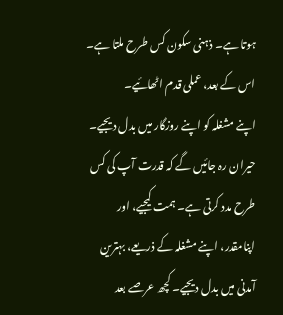ہوتا ہے۔ ذہنی سکون کس طرح ملتا ہے۔ اس کے بعد، عملی قدم اٹھائیے۔
اپنے مشغلہ کو اپنے روزگار میں بدل دیجیے۔ حیران رہ جائیں گے کہ قدرت آپ کی کس طرح مدد کرتی ہے۔ ہمت کیجیے، اور اپنامقدر، اپنے مشغلہ کے ذریعے، بہترین آمدنی میں بدل دیجیے۔ کچھ عرصے بعد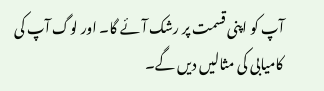آپ کو اپنی قسمت پر رشک آئے گا۔ اور لوگ آپ کی کامیابی کی مثالیں دیں گے۔